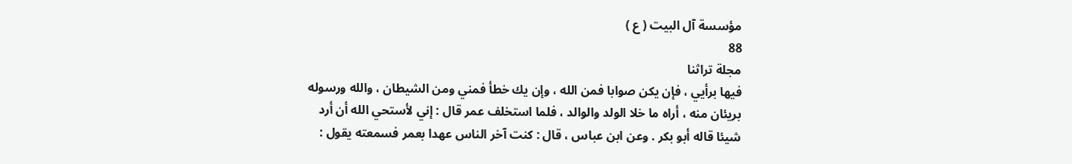مؤسسة آل البيت ( ع )
88
مجلة تراثنا
فيها برأيي ، فإن يكن صوابا فمن الله ، وإن يك خطأ فمني ومن الشيطان ، والله ورسوله بريئان منه ، أراه ما خلا الولد والوالد ، فلما استخلف عمر قال : إني لأستحي الله أن أرد شيئا قاله أبو بكر . وعن ابن عباس ، قال : كنت آخر الناس عهدا بعمر فسمعته يقول :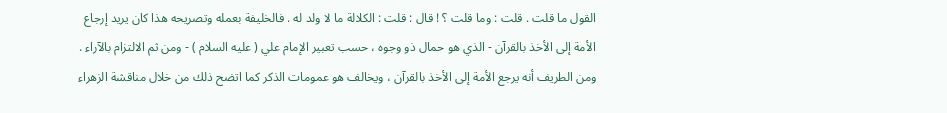القول ما قلت . قلت : وما قلت ؟ ! قال : قلت : الكلالة ما لا ولد له . فالخليفة بعمله وتصريحه هذا كان يريد إرجاع الأمة إلى الأخذ بالقرآن - الذي هو حمال ذو وجوه ، حسب تعبير الإمام علي ( عليه السلام ) - ومن ثم الالتزام بالآراء . ومن الطريف أنه يرجع الأمة إلى الأخذ بالقرآن ، ويخالف هو عمومات الذكر كما اتضح ذلك من خلال مناقشة الزهراء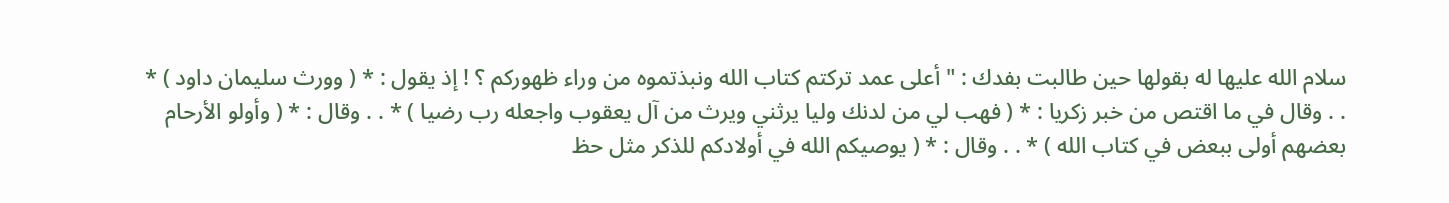سلام الله عليها له بقولها حين طالبت بفدك : " أعلى عمد تركتم كتاب الله ونبذتموه من وراء ظهوركم ؟ ! إذ يقول : * ( وورث سليمان داود ) * . . وقال في ما اقتص من خبر زكريا : * ( فهب لي من لدنك وليا يرثني ويرث من آل يعقوب واجعله رب رضيا ) * . . وقال : * ( وأولو الأرحام بعضهم أولى ببعض في كتاب الله ) * . . وقال : * ( يوصيكم الله في أولادكم للذكر مثل حظ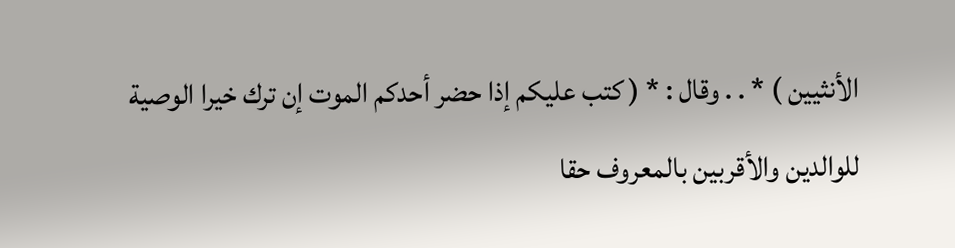الأنثيين ) * . . وقال : * ( كتب عليكم إذا حضر أحدكم الموت إن ترك خيرا الوصية للوالدين والأقربين بالمعروف حقا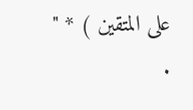على المتقين ) * " .